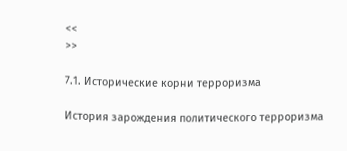<<
>>

7.1. Исторические корни терроризма

История зарождения политического терроризма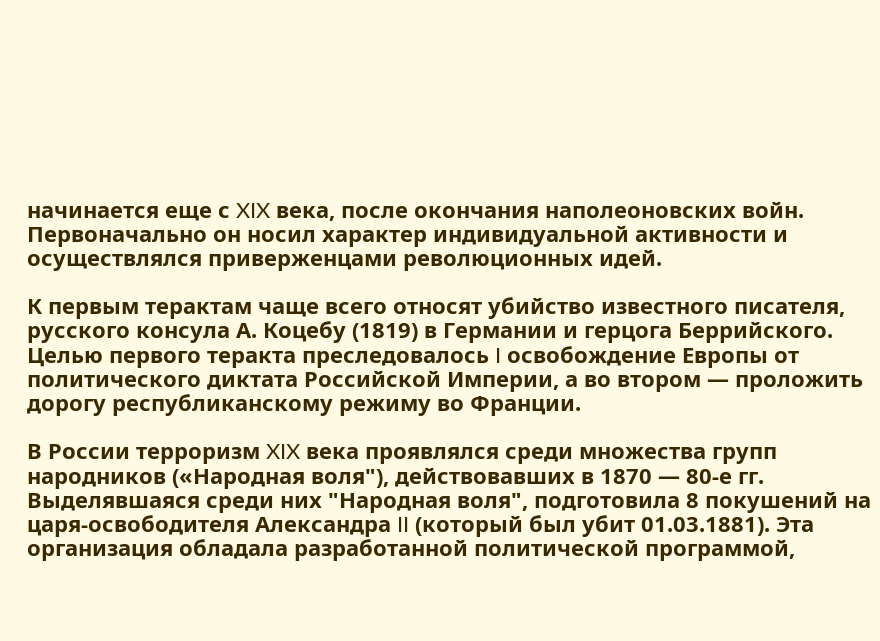начинается еще с XIX века, после окончания наполеоновских войн. Первоначально он носил характер индивидуальной активности и осуществлялся приверженцами революционных идей.

К первым терактам чаще всего относят убийство известного писателя, русского консула А. Коцебу (1819) в Германии и герцога Беррийского. Целью первого теракта преследовалось I освобождение Европы от политического диктата Российской Империи, а во втором — проложить дорогу республиканскому режиму во Франции.

В России терроризм XIX века проявлялся среди множества групп народников («Народная воля"), действовавших в 1870 — 80-е гг. Выделявшаяся среди них "Народная воля", подготовила 8 покушений на царя-освободителя Александра II (который был убит 01.03.1881). Эта организация обладала разработанной политической программой,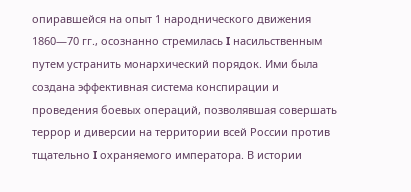опиравшейся на опыт 1 народнического движения 1860—70 гг., осознанно стремилась I насильственным путем устранить монархический порядок. Ими была создана эффективная система конспирации и проведения боевых операций, позволявшая совершать террор и диверсии на территории всей России против тщательно I охраняемого императора. В истории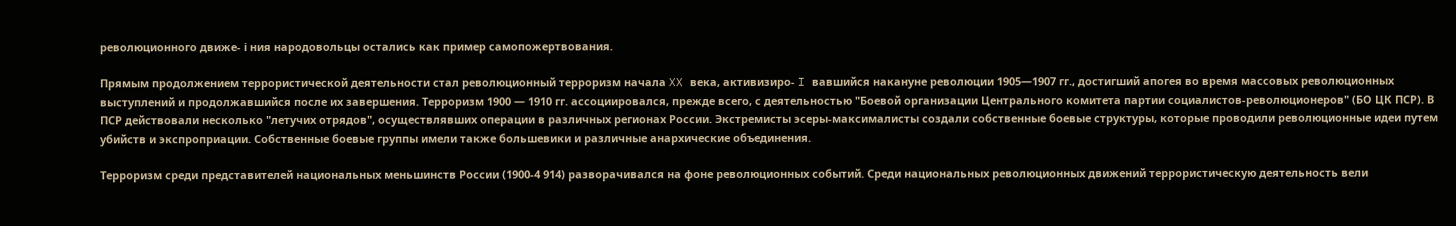революционного движе- і ния народовольцы остались как пример самопожертвования.

Прямым продолжением террористической деятельности стал революционный терроризм начала XX века, активизиро- I вавшийся накануне революции 1905—1907 гг., достигший апогея во время массовых революционных выступлений и продолжавшийся после их завершения. Терроризм 1900 — 1910 гг. ассоциировался, прежде всего, с деятельностью "Боевой организации Центрального комитета партии социалистов-революционеров" (БО ЦК ПСР). В ПСР действовали несколько "летучих отрядов", осуществлявших операции в различных регионах России. Экстремисты эсеры-максималисты создали собственные боевые структуры, которые проводили революционные идеи путем убийств и экспроприации. Собственные боевые группы имели также большевики и различные анархические объединения.

Терроризм среди представителей национальных меньшинств России (1900-4 914) разворачивался на фоне революционных событий. Среди национальных революционных движений террористическую деятельность вели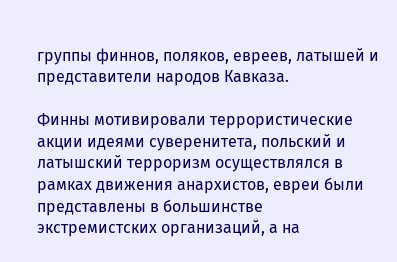группы финнов, поляков, евреев, латышей и представители народов Кавказа.

Финны мотивировали террористические акции идеями суверенитета, польский и латышский терроризм осуществлялся в рамках движения анархистов, евреи были представлены в большинстве экстремистских организаций, а на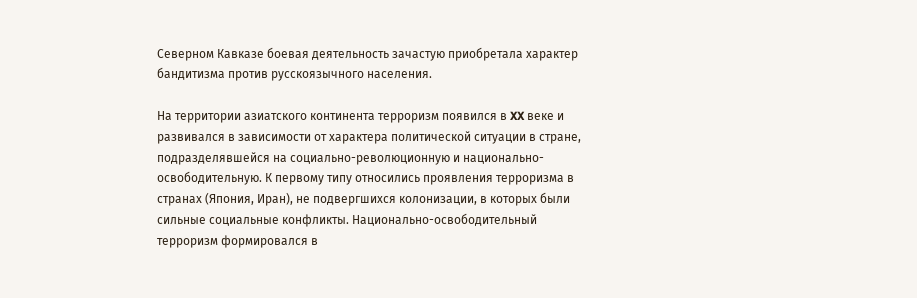Северном Кавказе боевая деятельность зачастую приобретала характер бандитизма против русскоязычного населения.

На территории азиатского континента терроризм появился в XX веке и развивался в зависимости от характера политической ситуации в стране, подразделявшейся на социально-революционную и национально-освободительную. К первому типу относились проявления терроризма в странах (Япония, Иран), не подвергшихся колонизации, в которых были сильные социальные конфликты. Национально-освободительный терроризм формировался в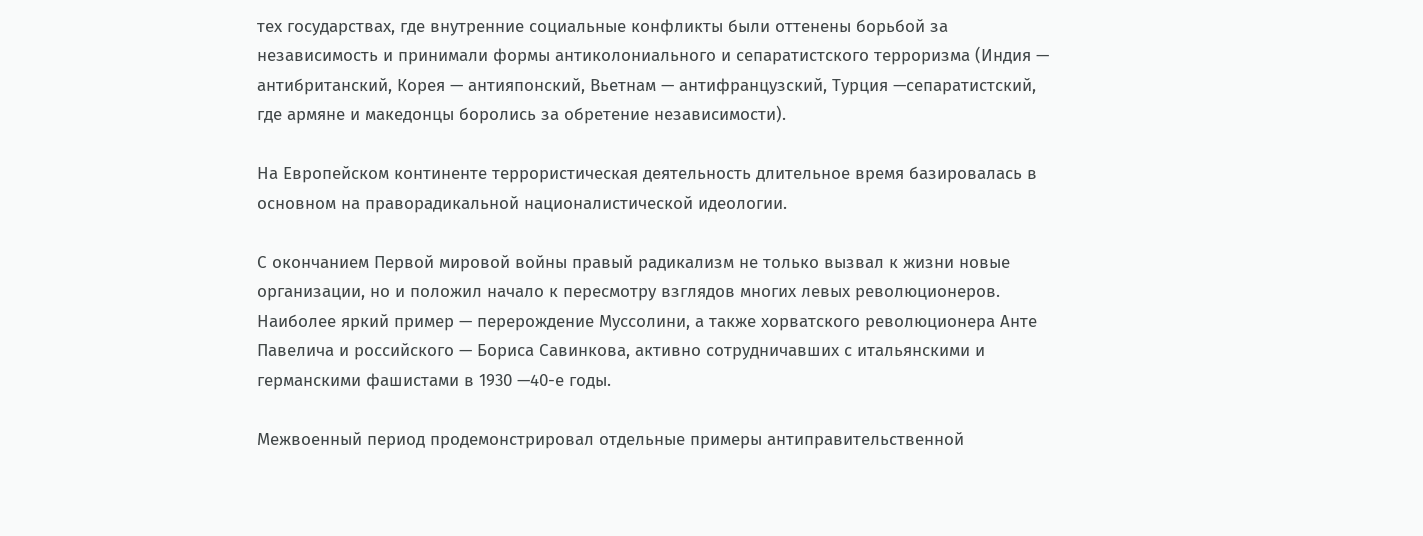тех государствах, где внутренние социальные конфликты были оттенены борьбой за независимость и принимали формы антиколониального и сепаратистского терроризма (Индия — антибританский, Корея — антияпонский, Вьетнам — антифранцузский, Турция —сепаратистский, где армяне и македонцы боролись за обретение независимости).

На Европейском континенте террористическая деятельность длительное время базировалась в основном на праворадикальной националистической идеологии.

С окончанием Первой мировой войны правый радикализм не только вызвал к жизни новые организации, но и положил начало к пересмотру взглядов многих левых революционеров. Наиболее яркий пример — перерождение Муссолини, а также хорватского революционера Анте Павелича и российского — Бориса Савинкова, активно сотрудничавших с итальянскими и германскими фашистами в 1930 —40-е годы.

Межвоенный период продемонстрировал отдельные примеры антиправительственной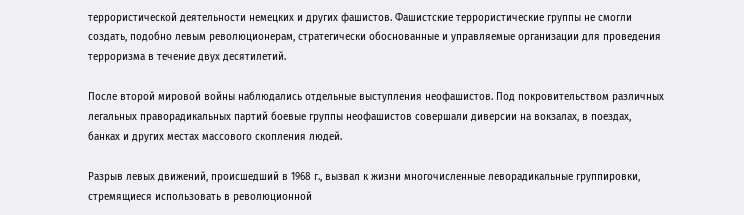террористической деятельности немецких и других фашистов. Фашистские террористические группы не смогли создать, подобно левым революционерам, стратегически обоснованные и управляемые организации для проведения терроризма в течение двух десятилетий.

После второй мировой войны наблюдались отдельные выступления неофашистов. Под покровительством различных легальных праворадикальных партий боевые группы неофашистов совершали диверсии на вокзалах, в поездах, банках и других местах массового скопления людей.

Разрыв левых движений, происшедший в 1968 г., вызвал к жизни многочисленные леворадикальные группировки, стремящиеся использовать в революционной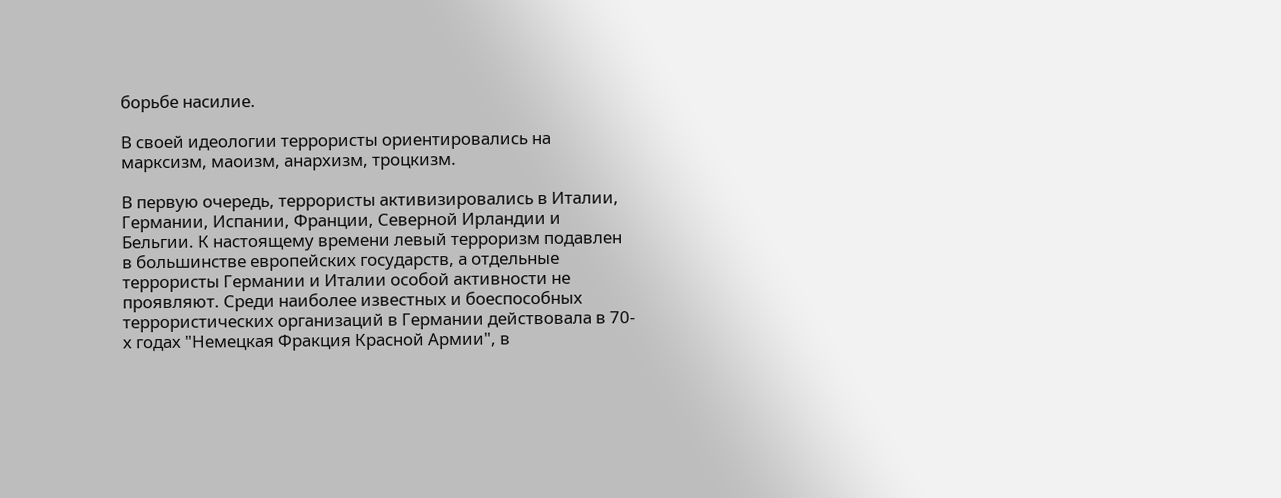борьбе насилие.

В своей идеологии террористы ориентировались на марксизм, маоизм, анархизм, троцкизм.

В первую очередь, террористы активизировались в Италии, Германии, Испании, Франции, Северной Ирландии и Бельгии. К настоящему времени левый терроризм подавлен в большинстве европейских государств, а отдельные террористы Германии и Италии особой активности не проявляют. Среди наиболее известных и боеспособных террористических организаций в Германии действовала в 70-х годах "Немецкая Фракция Красной Армии", в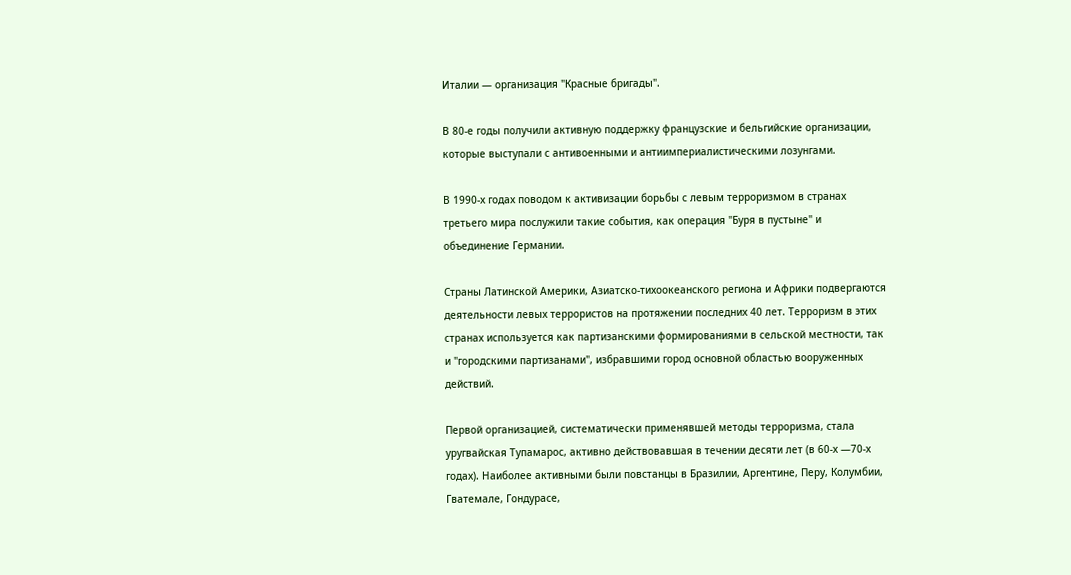Италии — организация "Красные бригады".

В 80-е годы получили активную поддержку французские и бельгийские организации, которые выступали с антивоенными и антиимпериалистическими лозунгами.

В 1990-х годах поводом к активизации борьбы с левым терроризмом в странах третьего мира послужили такие события, как операция "Буря в пустыне" и объединение Германии.

Страны Латинской Америки, Азиатско-тихоокеанского региона и Африки подвергаются деятельности левых террористов на протяжении последних 40 лет. Терроризм в этих странах используется как партизанскими формированиями в сельской местности, так и "городскими партизанами", избравшими город основной областью вооруженных действий.

Первой организацией, систематически применявшей методы терроризма, стала уругвайская Тупамарос, активно действовавшая в течении десяти лет (в 60-х —70-х годах). Наиболее активными были повстанцы в Бразилии, Аргентине, Перу, Колумбии, Гватемале, Гондурасе,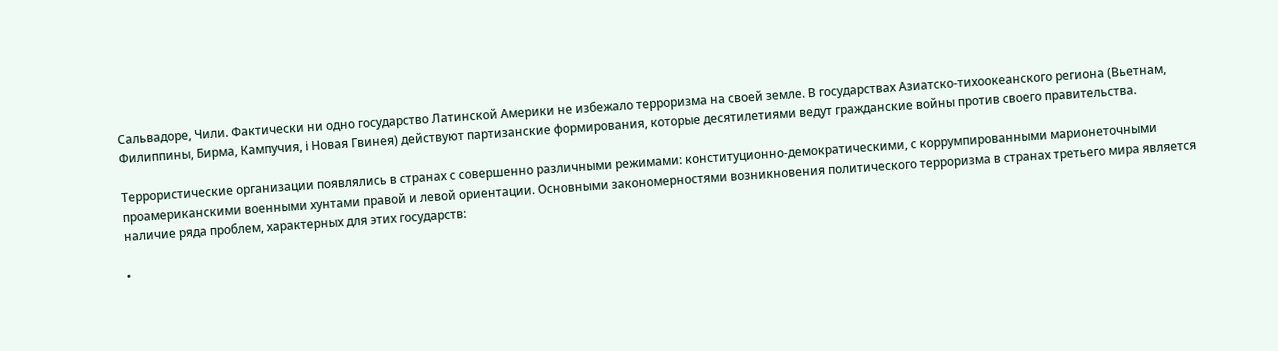Сальвадоре, Чили. Фактически ни одно государство Латинской Америки не избежало терроризма на своей земле. В государствах Азиатско-тихоокеанского региона (Вьетнам, Филиппины, Бирма, Кампучия, і Новая Гвинея) действуют партизанские формирования, которые десятилетиями ведут гражданские войны против своего правительства.

Террористические организации появлялись в странах с совершенно различными режимами: конституционно-демократическими, с коррумпированными марионеточными проамериканскими военными хунтами правой и левой ориентации. Основными закономерностями возникновения политического терроризма в странах третьего мира является наличие ряда проблем, характерных для этих государств:

•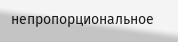непропорциональное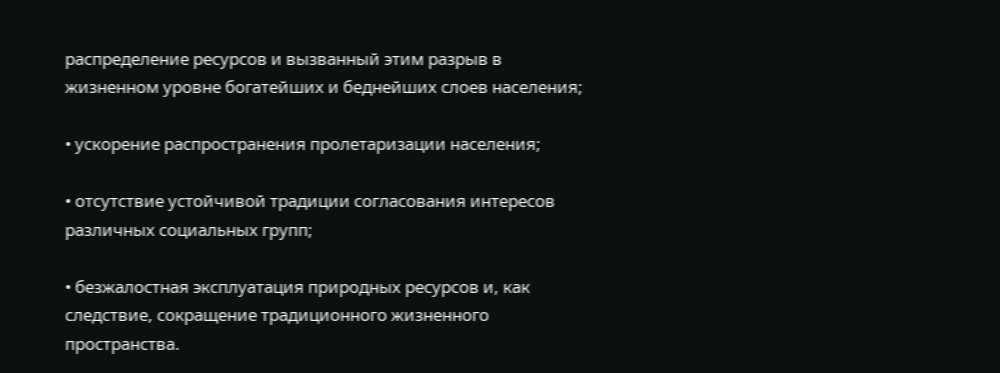распределение ресурсов и вызванный этим разрыв в жизненном уровне богатейших и беднейших слоев населения;

• ускорение распространения пролетаризации населения;

• отсутствие устойчивой традиции согласования интересов различных социальных групп;

• безжалостная эксплуатация природных ресурсов и, как следствие, сокращение традиционного жизненного пространства.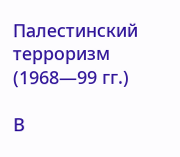Палестинский терроризм (1968—99 гг.)

В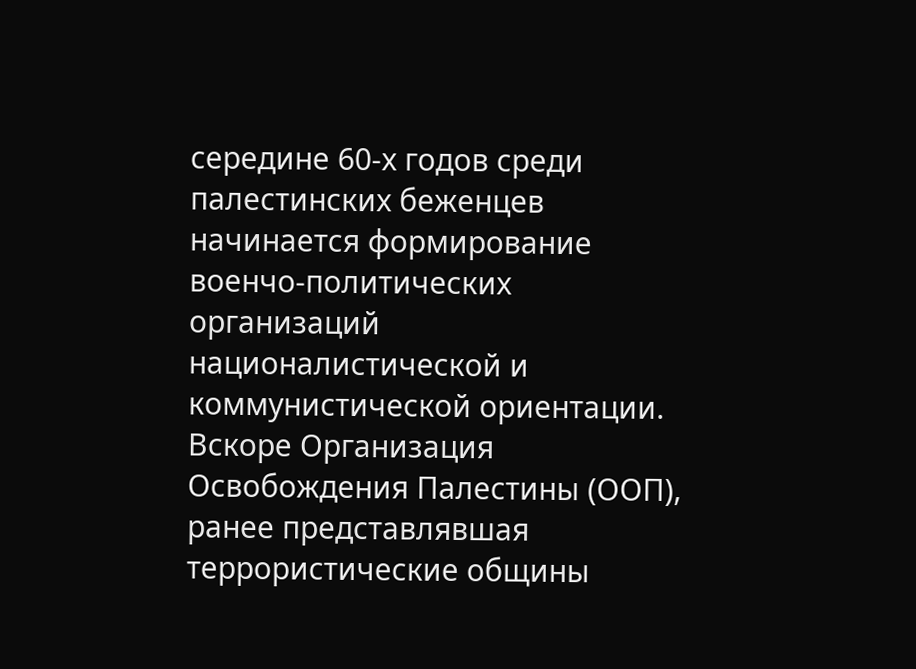середине 60-х годов среди палестинских беженцев начинается формирование военчо-политических организаций националистической и коммунистической ориентации. Вскоре Организация Освобождения Палестины (ООП), ранее представлявшая террористические общины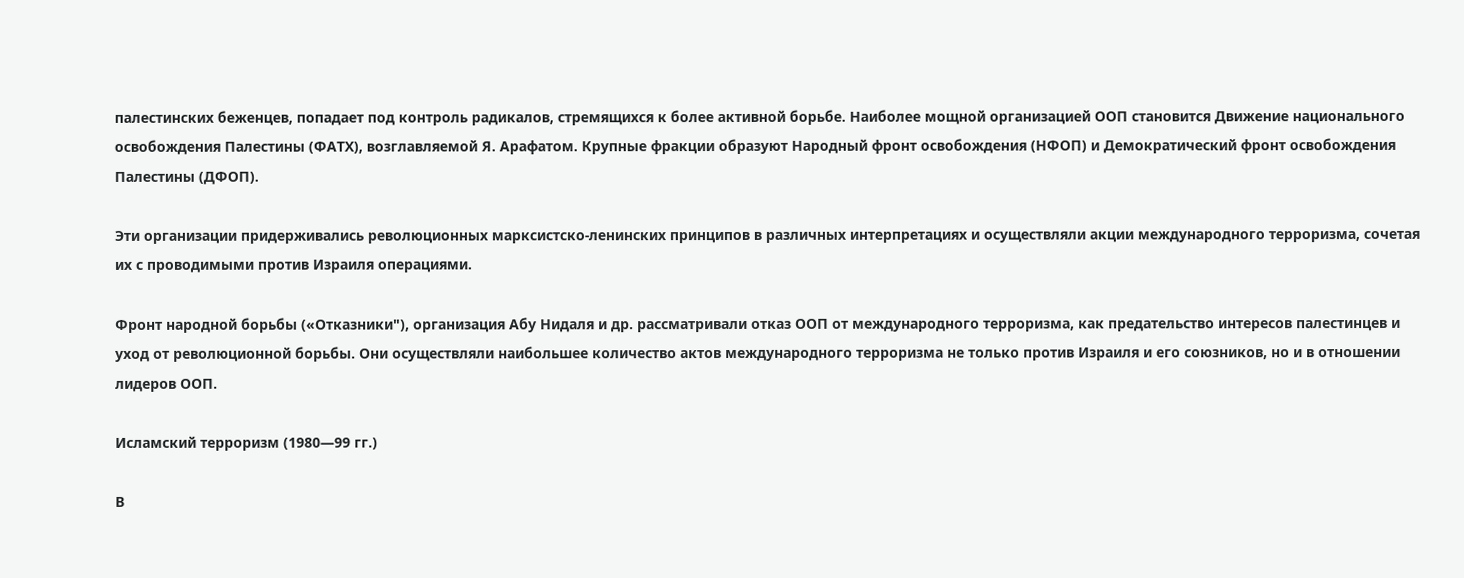палестинских беженцев, попадает под контроль радикалов, стремящихся к более активной борьбе. Наиболее мощной организацией ООП становится Движение национального освобождения Палестины (ФАТХ), возглавляемой Я. Арафатом. Крупные фракции образуют Народный фронт освобождения (НФОП) и Демократический фронт освобождения Палестины (ДФОП).

Эти организации придерживались революционных марксистско-ленинских принципов в различных интерпретациях и осуществляли акции международного терроризма, сочетая их с проводимыми против Израиля операциями.

Фронт народной борьбы («Отказники"), организация Абу Нидаля и др. рассматривали отказ ООП от международного терроризма, как предательство интересов палестинцев и уход от революционной борьбы. Они осуществляли наибольшее количество актов международного терроризма не только против Израиля и его союзников, но и в отношении лидеров ООП.

Исламский терроризм (1980—99 гг.)

В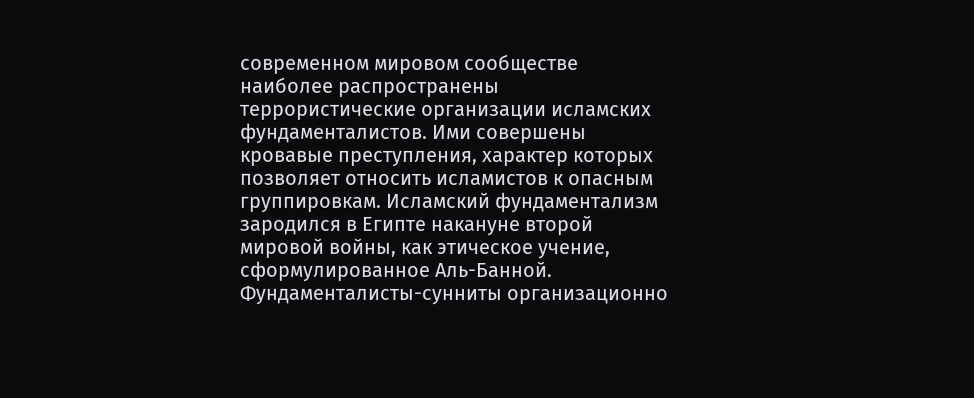современном мировом сообществе наиболее распространены террористические организации исламских фундаменталистов. Ими совершены кровавые преступления, характер которых позволяет относить исламистов к опасным группировкам. Исламский фундаментализм зародился в Египте накануне второй мировой войны, как этическое учение, сформулированное Аль-Банной. Фундаменталисты-сунниты организационно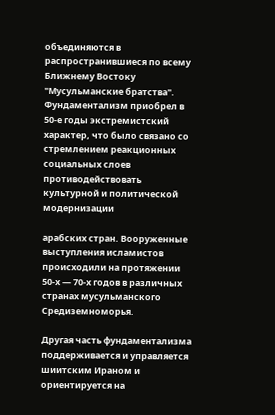объединяются в распространившиеся по всему Ближнему Востоку "Мусульманские братства". Фундаментализм приобрел в 50-е годы экстремистский характер, что было связано со стремлением реакционных социальных слоев противодействовать культурной и политической модернизации

арабских стран. Вооруженные выступления исламистов происходили на протяжении 50-х — 70-х годов в различных странах мусульманского Средиземноморья.

Другая часть фундаментализма поддерживается и управляется шиитским Ираном и ориентируется на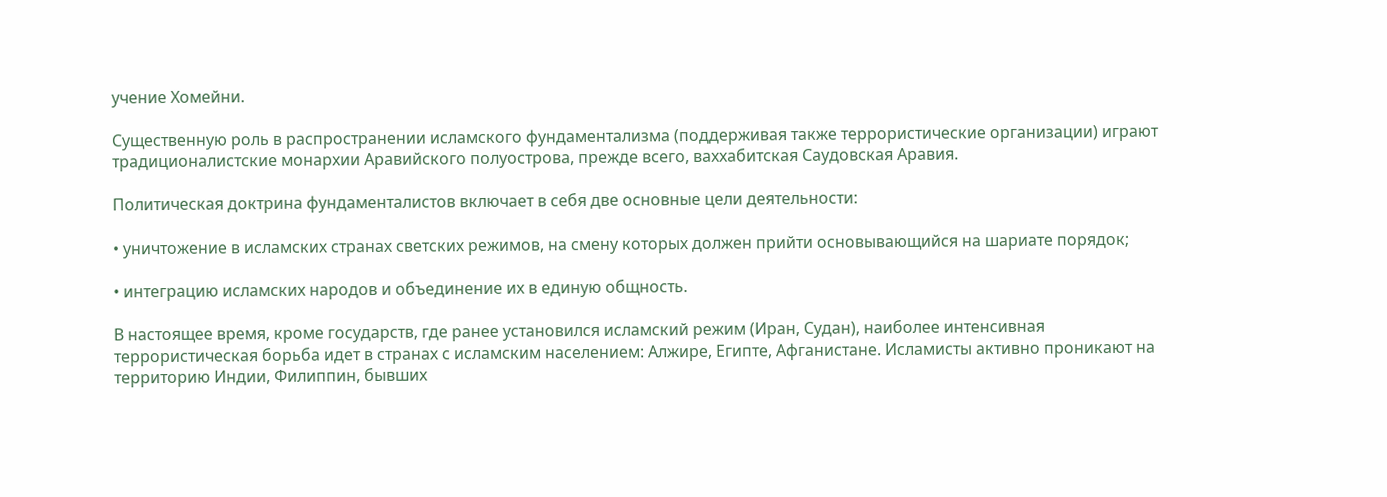учение Хомейни.

Существенную роль в распространении исламского фундаментализма (поддерживая также террористические организации) играют традиционалистские монархии Аравийского полуострова, прежде всего, ваххабитская Саудовская Аравия.

Политическая доктрина фундаменталистов включает в себя две основные цели деятельности:

• уничтожение в исламских странах светских режимов, на смену которых должен прийти основывающийся на шариате порядок;

• интеграцию исламских народов и объединение их в единую общность.

В настоящее время, кроме государств, где ранее установился исламский режим (Иран, Судан), наиболее интенсивная террористическая борьба идет в странах с исламским населением: Алжире, Египте, Афганистане. Исламисты активно проникают на территорию Индии, Филиппин, бывших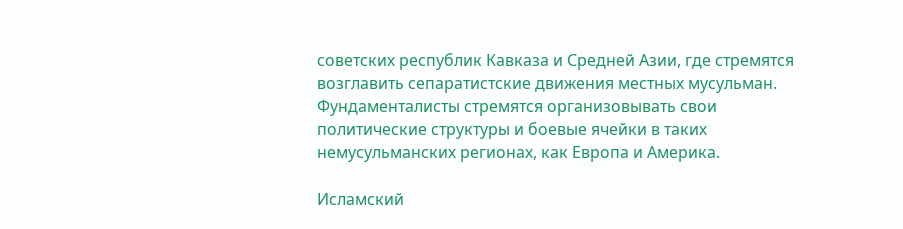советских республик Кавказа и Средней Азии, где стремятся возглавить сепаратистские движения местных мусульман. Фундаменталисты стремятся организовывать свои политические структуры и боевые ячейки в таких немусульманских регионах, как Европа и Америка.

Исламский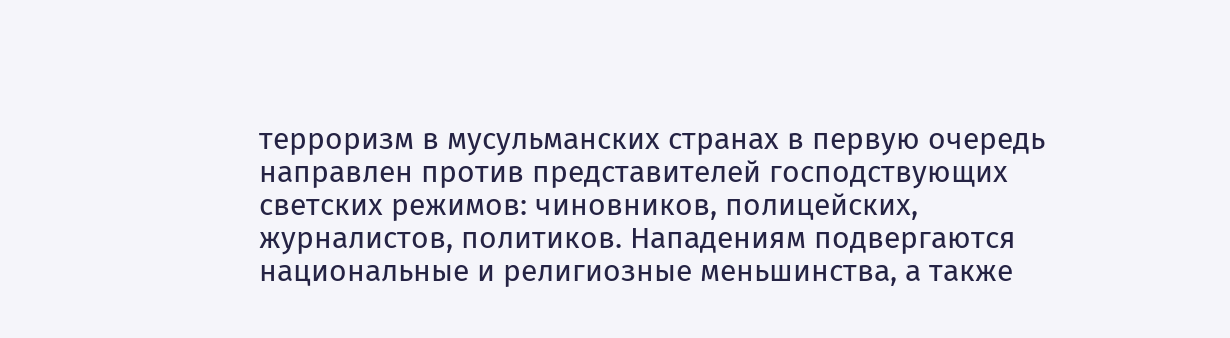терроризм в мусульманских странах в первую очередь направлен против представителей господствующих светских режимов: чиновников, полицейских, журналистов, политиков. Нападениям подвергаются национальные и религиозные меньшинства, а также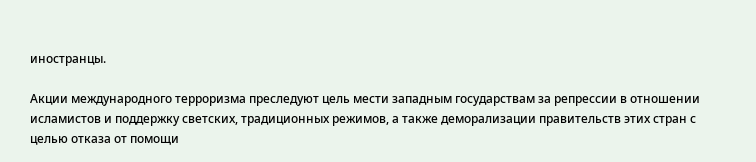иностранцы.

Акции международного терроризма преследуют цель мести западным государствам за репрессии в отношении исламистов и поддержку светских, традиционных режимов, а также деморализации правительств этих стран с целью отказа от помощи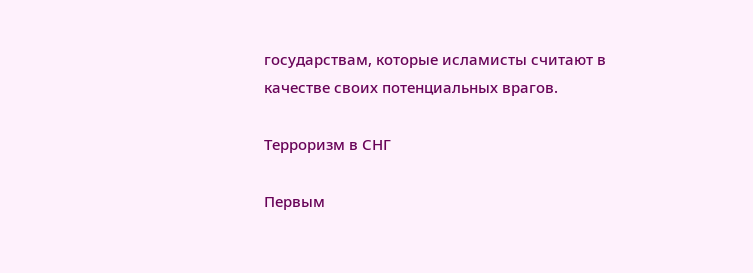государствам, которые исламисты считают в качестве своих потенциальных врагов.

Терроризм в СНГ

Первым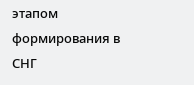этапом формирования в СНГ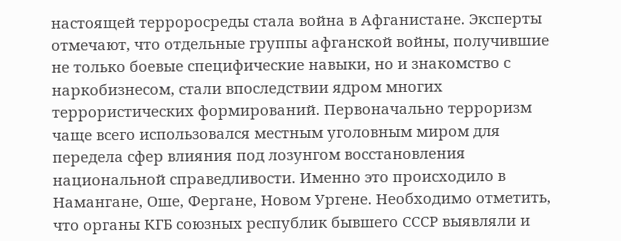настоящей терроросреды стала война в Афганистане. Эксперты отмечают, что отдельные группы афганской войны, получившие не только боевые специфические навыки, но и знакомство с наркобизнесом, стали впоследствии ядром многих террористических формирований. Первоначально терроризм чаще всего использовался местным уголовным миром для передела сфер влияния под лозунгом восстановления национальной справедливости. Именно это происходило в Намангане, Оше, Фергане, Новом Ургене. Необходимо отметить, что органы КГБ союзных республик бывшего СССР выявляли и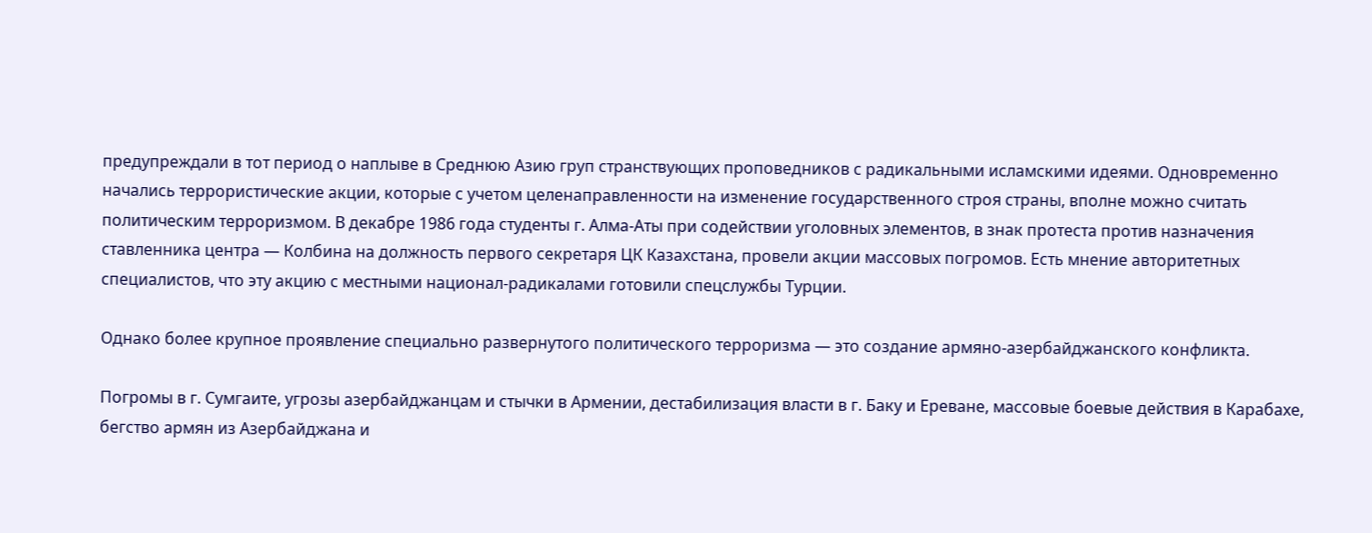предупреждали в тот период о наплыве в Среднюю Азию груп странствующих проповедников с радикальными исламскими идеями. Одновременно начались террористические акции, которые с учетом целенаправленности на изменение государственного строя страны, вполне можно считать политическим терроризмом. В декабре 1986 года студенты г. Алма-Аты при содействии уголовных элементов, в знак протеста против назначения ставленника центра — Колбина на должность первого секретаря ЦК Казахстана, провели акции массовых погромов. Есть мнение авторитетных специалистов, что эту акцию с местными национал-радикалами готовили спецслужбы Турции.

Однако более крупное проявление специально развернутого политического терроризма — это создание армяно-азербайджанского конфликта.

Погромы в г. Сумгаите, угрозы азербайджанцам и стычки в Армении, дестабилизация власти в г. Баку и Ереване, массовые боевые действия в Карабахе, бегство армян из Азербайджана и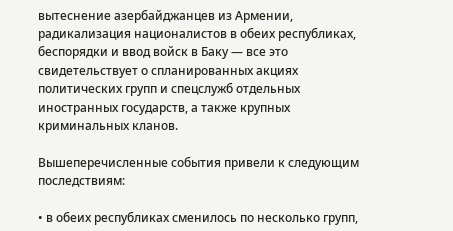вытеснение азербайджанцев из Армении, радикализация националистов в обеих республиках, беспорядки и ввод войск в Баку — все это свидетельствует о спланированных акциях политических групп и спецслужб отдельных иностранных государств, а также крупных криминальных кланов.

Вышеперечисленные события привели к следующим последствиям:

• в обеих республиках сменилось по несколько групп,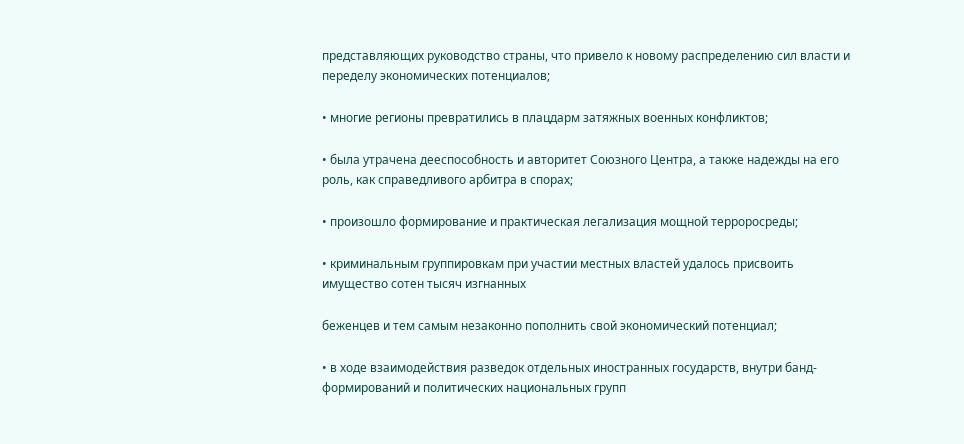представляющих руководство страны, что привело к новому распределению сил власти и переделу экономических потенциалов;

• многие регионы превратились в плацдарм затяжных военных конфликтов;

• была утрачена дееспособность и авторитет Союзного Центра, а также надежды на его роль, как справедливого арбитра в спорах;

• произошло формирование и практическая легализация мощной терроросреды;

• криминальным группировкам при участии местных властей удалось присвоить имущество сотен тысяч изгнанных

беженцев и тем самым незаконно пополнить свой экономический потенциал;

• в ходе взаимодействия разведок отдельных иностранных государств, внутри банд-формирований и политических национальных групп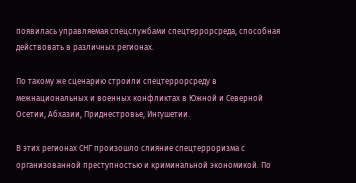появилась управляемая спецслужбами спецтеррорсреда, способная действовать в различных регионах.

По такому же сценарию строили спецтеррорсреду в межнациональных и военных конфликтах в Южной и Северной Осетии, Абхазии, Приднестровье, Ингушетии.

В этих регионах СНГ произошло слияние спецтерроризма с организованной преступностью и криминальной экономикой. По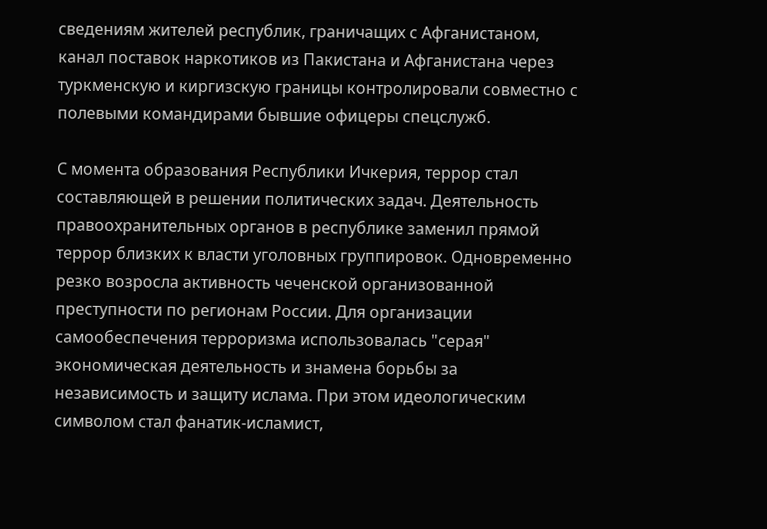сведениям жителей республик, граничащих с Афганистаном, канал поставок наркотиков из Пакистана и Афганистана через туркменскую и киргизскую границы контролировали совместно с полевыми командирами бывшие офицеры спецслужб.

С момента образования Республики Ичкерия, террор стал составляющей в решении политических задач. Деятельность правоохранительных органов в республике заменил прямой террор близких к власти уголовных группировок. Одновременно резко возросла активность чеченской организованной преступности по регионам России. Для организации самообеспечения терроризма использовалась "серая" экономическая деятельность и знамена борьбы за независимость и защиту ислама. При этом идеологическим символом стал фанатик-исламист,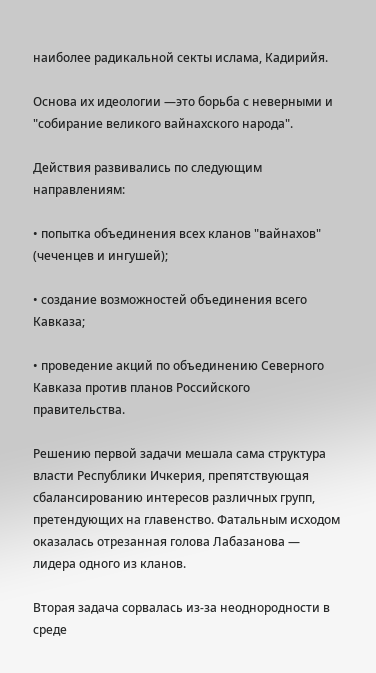наиболее радикальной секты ислама, Кадирийя.

Основа их идеологии —это борьба с неверными и "собирание великого вайнахского народа".

Действия развивались по следующим направлениям:

• попытка объединения всех кланов "вайнахов" (чеченцев и ингушей);

• создание возможностей объединения всего Кавказа;

• проведение акций по объединению Северного Кавказа против планов Российского правительства.

Решению первой задачи мешала сама структура власти Республики Ичкерия, препятствующая сбалансированию интересов различных групп, претендующих на главенство. Фатальным исходом оказалась отрезанная голова Лабазанова — лидера одного из кланов.

Вторая задача сорвалась из-за неоднородности в среде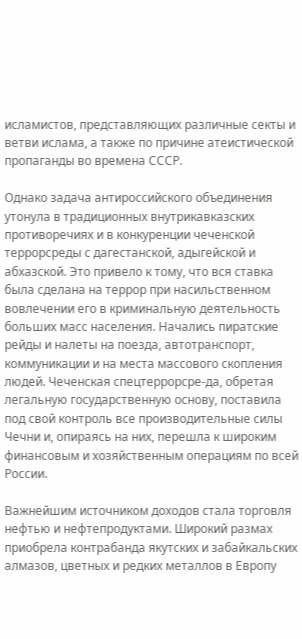исламистов, представляющих различные секты и ветви ислама, а также по причине атеистической пропаганды во времена СССР.

Однако задача антироссийского объединения утонула в традиционных внутрикавказских противоречиях и в конкуренции чеченской террорсреды с дагестанской, адыгейской и абхазской. Это привело к тому, что вся ставка была сделана на террор при насильственном вовлечении его в криминальную деятельность больших масс населения. Начались пиратские рейды и налеты на поезда, автотранспорт, коммуникации и на места массового скопления людей. Чеченская спецтеррорсре-да, обретая легальную государственную основу, поставила под свой контроль все производительные силы Чечни и, опираясь на них, перешла к широким финансовым и хозяйственным операциям по всей России.

Важнейшим источником доходов стала торговля нефтью и нефтепродуктами. Широкий размах приобрела контрабанда якутских и забайкальских алмазов, цветных и редких металлов в Европу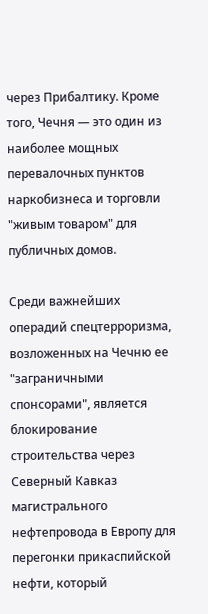через Прибалтику. Кроме того, Чечня — это один из наиболее мощных перевалочных пунктов наркобизнеса и торговли "живым товаром" для публичных домов.

Среди важнейших операдий спецтерроризма, возложенных на Чечню ее "заграничными спонсорами", является блокирование строительства через Северный Кавказ магистрального нефтепровода в Европу для перегонки прикаспийской нефти, который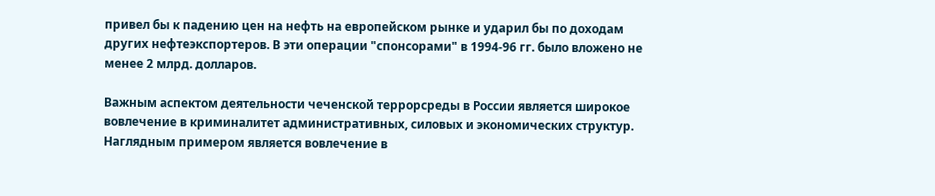привел бы к падению цен на нефть на европейском рынке и ударил бы по доходам других нефтеэкспортеров. В эти операции "спонсорами" в 1994-96 гг. было вложено не менее 2 млрд. долларов.

Важным аспектом деятельности чеченской террорсреды в России является широкое вовлечение в криминалитет административных, силовых и экономических структур. Наглядным примером является вовлечение в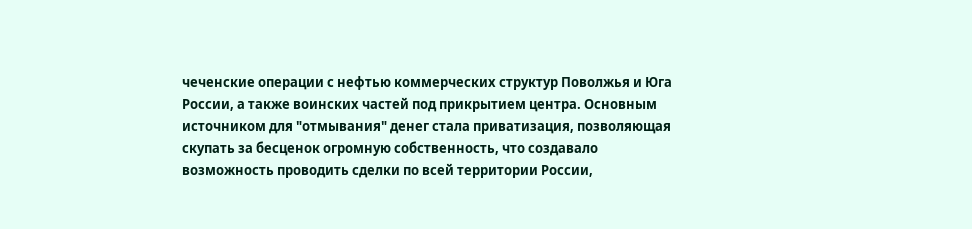чеченские операции с нефтью коммерческих структур Поволжья и Юга России, а также воинских частей под прикрытием центра. Основным источником для "отмывания" денег стала приватизация, позволяющая скупать за бесценок огромную собственность, что создавало возможность проводить сделки по всей территории России,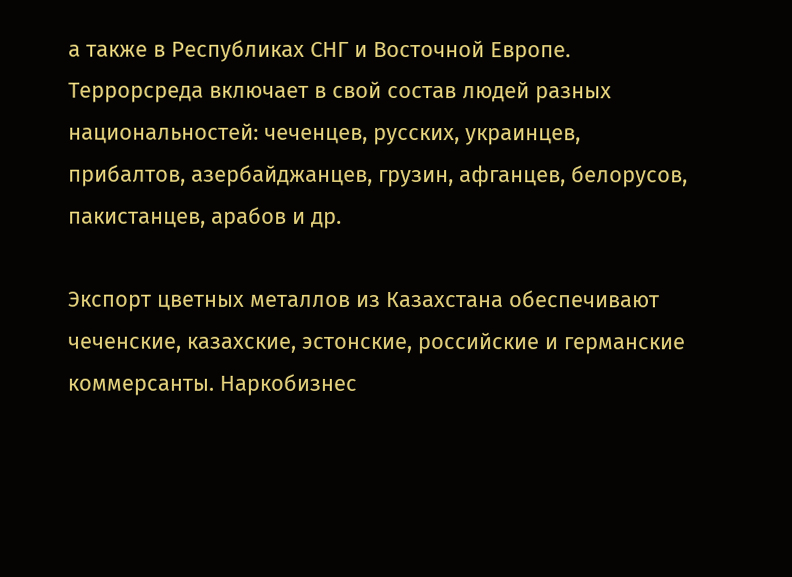а также в Республиках СНГ и Восточной Европе. Террорсреда включает в свой состав людей разных национальностей: чеченцев, русских, украинцев, прибалтов, азербайджанцев, грузин, афганцев, белорусов, пакистанцев, арабов и др.

Экспорт цветных металлов из Казахстана обеспечивают чеченские, казахские, эстонские, российские и германские коммерсанты. Наркобизнес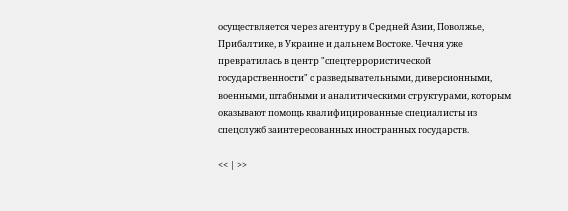осуществляется через агентуру в Средней Азии, Поволжье, Прибалтике, в Украине и дальнем Востоке. Чечня уже превратилась в центр "спецтеррористической государственности" с разведывательными, диверсионными, военными, штабными и аналитическими структурами, которым оказывают помощь квалифицированные специалисты из спецслужб заинтересованных иностранных государств.

<< | >>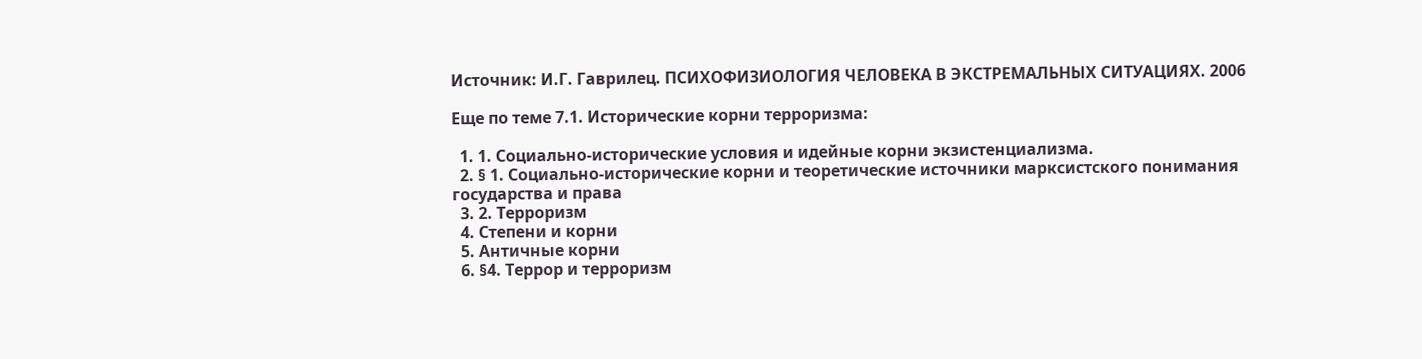Источник: И.Г. Гаврилец. ПСИХОФИЗИОЛОГИЯ ЧЕЛОВЕКА В ЭКСТРЕМАЛЬНЫХ СИТУАЦИЯХ. 2006

Еще по теме 7.1. Исторические корни терроризма:

  1. 1. Социально-исторические условия и идейные корни экзистенциализма.
  2. § 1. Социально-исторические корни и теоретические источники марксистского понимания государства и права
  3. 2. Терроризм
  4. Степени и корни
  5. Античные корни
  6. §4. Террор и терроризм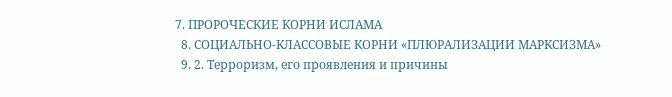7. ПРОРОЧЕСКИЕ КОРНИ ИСЛАМА
  8. СОЦИАЛЬНО-КЛАССОВЫЕ КОРНИ «ПЛЮРАЛИЗАЦИИ МАРКСИЗМА»
  9. 2. Терроризм, его проявления и причины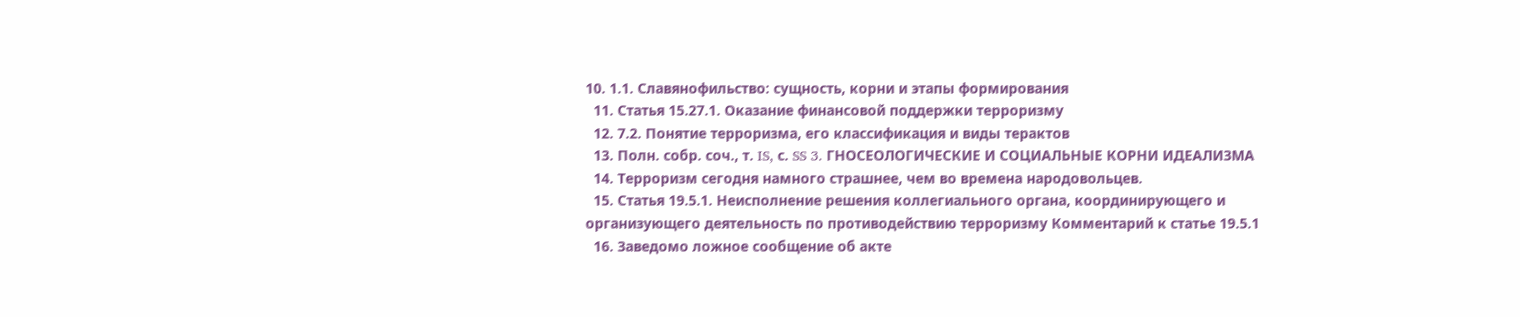10. 1.1. Славянофильство: сущность, корни и этапы формирования
  11. Статья 15.27.1. Оказание финансовой поддержки терроризму
  12. 7.2. Понятие терроризма, его классификация и виды терактов
  13. Полн. собр. соч., т. IS, с. SS 3. ГНОСЕОЛОГИЧЕСКИЕ И СОЦИАЛЬНЫЕ КОРНИ ИДЕАЛИЗМА
  14. Терроризм сегодня намного страшнее, чем во времена народовольцев.
  15. Статья 19.5.1. Неисполнение решения коллегиального органа, координирующего и организующего деятельность по противодействию терроризму Комментарий к статье 19.5.1
  16. Заведомо ложное сообщение об акте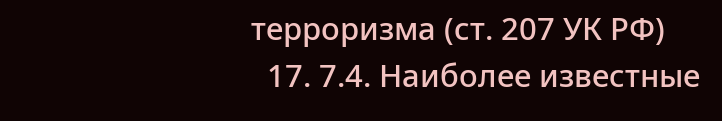терроризма (ст. 207 УК РФ)
  17. 7.4. Наиболее известные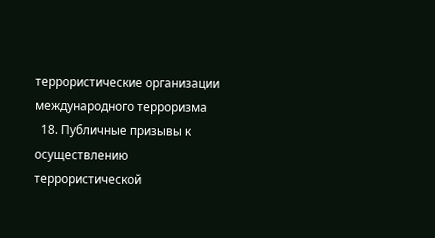террористические организации международного терроризма
  18. Публичные призывы к осуществлению террористической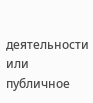деятельности или публичное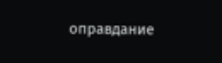оправдание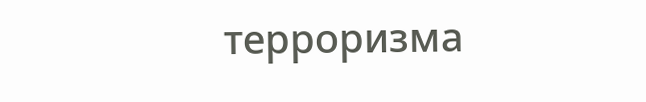терроризма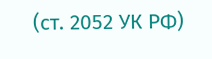(ст. 2052 УК РФ)